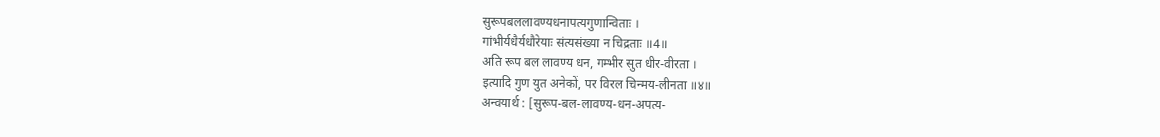सुरूपबललावण्यधनापत्यगुणान्विताः ।
गांभीर्यधैर्यधौरेयाः संत्यसंख्या न चिद्रताः ॥4॥
अति रूप बल लावण्य धन, गम्भीर सुत धीर-वीरता ।
इत्यादि गुण युत अनेकों, पर विरल चिन्मय-लीनता ॥४॥
अन्वयार्थ : [सुरूप-बल-लावण्य-धन-अपत्य-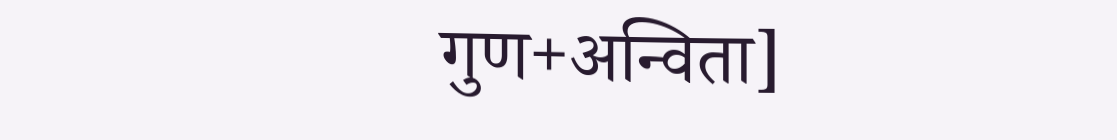गुण+अन्विता]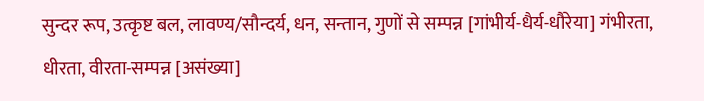सुन्दर रूप, उत्कृष्ट बल, लावण्य/सौन्दर्य, धन, सन्तान, गुणों से सम्पन्न [गांभीर्य-धैर्य-धौरेया] गंभीरता, धीरता, वीरता-सम्पन्न [असंख्या]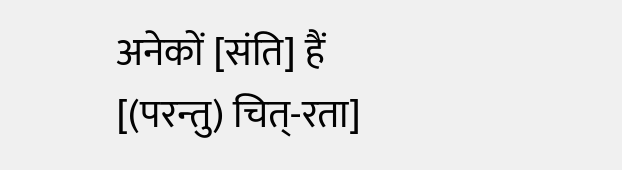अनेकों [संति] हैं [(परन्तु) चित्-रता]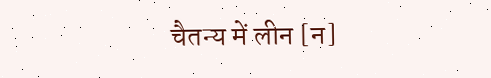चैतन्य में लीन [न]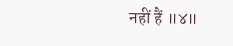नहीं हैं ॥४॥